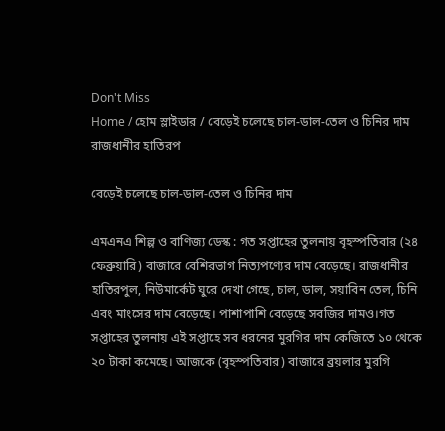Don't Miss
Home / হোম স্লাইডার / বেড়েই চলেছে চাল-ডাল-তেল ও চিনির দাম
রাজধানীর হাতিরপ

বেড়েই চলেছে চাল-ডাল-তেল ও চিনির দাম

এমএনএ শিল্প ও বাণিজ্য ডেস্ক : গত সপ্তাহের তুলনায় বৃহস্পতিবার (২৪ ফেব্রুয়ারি) বাজারে বেশিরভাগ নিত্যপণ্যের দাম বেড়েছে। রাজধানীর হাতিরপুল, নিউমার্কেট ঘুরে দেখা গেছে, চাল, ডাল, সয়াবিন তেল, চিনি এবং মাংসের দাম বেড়েছে। পাশাপাশি বেড়েছে সবজির দামও।গত সপ্তাহের তুলনায় এই সপ্তাহে সব ধরনের মুরগির দাম কেজিতে ১০ থেকে ২০ টাকা কমেছে। আজকে (বৃহস্পতিবার) বাজারে ব্রয়লার মুরগি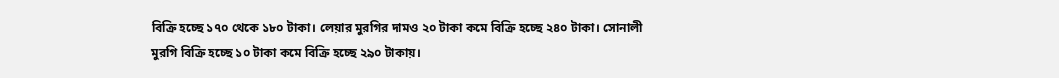বিক্রি হচ্ছে ১৭০ থেকে ১৮০ টাকা। লেয়ার মুরগির দামও ২০ টাকা কমে বিক্রি হচ্ছে ২৪০ টাকা। সোনালী মুরগি বিক্রি হচ্ছে ১০ টাকা কমে বিক্রি হচ্ছে ২৯০ টাকায়।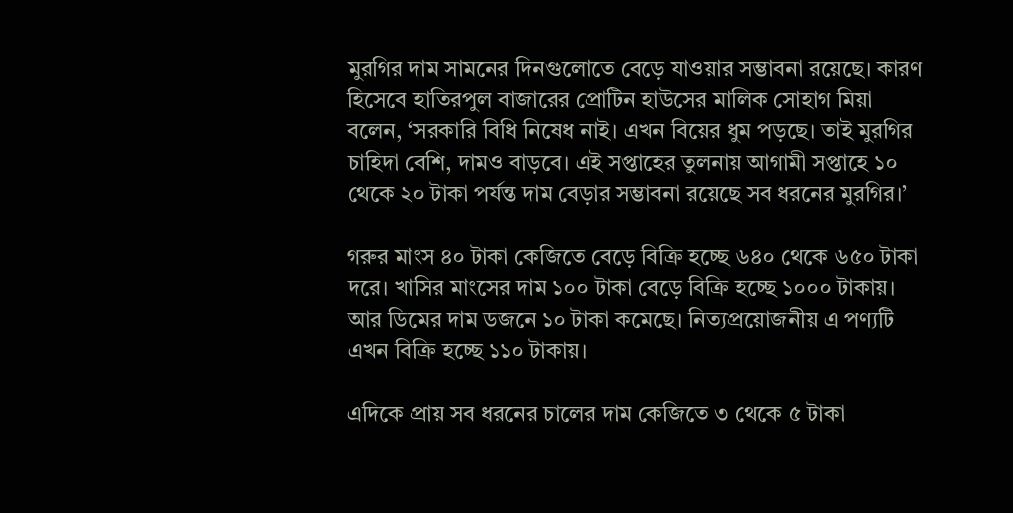মুরগির দাম সামনের দিনগুলোতে বে‌ড়ে যাওয়ার সম্ভাবনা রয়েছে। কারণ হি‌সে‌বে হা‌তিরপুল বাজা‌রের প্রো‌টিন হাউ‌সের মালিক সোহাগ মিয়া ব‌লেন, ‘সরকা‌রি বি‌ধি নি‌ষেধ নাই। এখন বি‌য়ের ধুম পড়‌ছে। তাই মুরগির চা‌হিদা বে‌শি, দামও বাড়বে। এই সপ্তাহের তুলনায় আগামী সপ্তা‌হে ১০ থে‌কে ২০ টাকা পর্যন্ত দাম বে‌ড়ার সম্ভাবনা রয়েছে সব ধর‌নের মুরগির।’

গরুর মাংস ৪০ টাকা কেজিতে বেড়ে বিক্রি হচ্ছে ৬৪০ থেকে ৬৫০ টাকা দরে। খাসির মাংসের দাম ১০০ টাকা বেড়ে বিক্রি হচ্ছে ১০০০ টাকায়। আর ডিমের দাম ডজনে ১০ টাকা কমেছে। নিত্যপ্রয়োজনীয় এ পণ্যটি এখন বিক্রি হচ্ছে ১১০ টাকায়।

এদিকে প্রায় সব ধরনের চালের দাম কেজিতে ৩ থেকে ৫ টাকা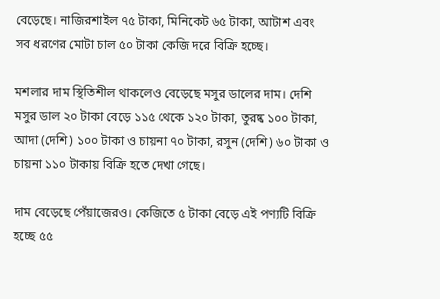বেড়েছে। নাজিরশাইল ৭৫ টাকা, মিনিকেট ৬৫ টাকা, আটাশ এবং সব ধরণের মোটা চাল ৫০ টাকা কেজি দরে বিক্রি হচ্ছে।

মশলার দাম স্থিতিশীল থাকলেও বেড়েছে মসুর ডালের দাম। দেশি মসুর ডাল ২০ টাকা বেড়ে ১১৫ থেকে ১২০ টাকা, তুরষ্ক ১০০ টাকা, আদা (দেশি) ১০০ টাকা ও চায়না ৭০ টাকা, রসুন (দেশি) ৬০ টাকা ও চায়না ১১০ টাকায় বিক্রি হতে দেখা গেছে।

দাম বেড়েছে পেঁয়াজেরও। কেজিতে ৫ টাকা বেড়ে এই পণ্যটি বিক্রি হচ্ছে ৫৫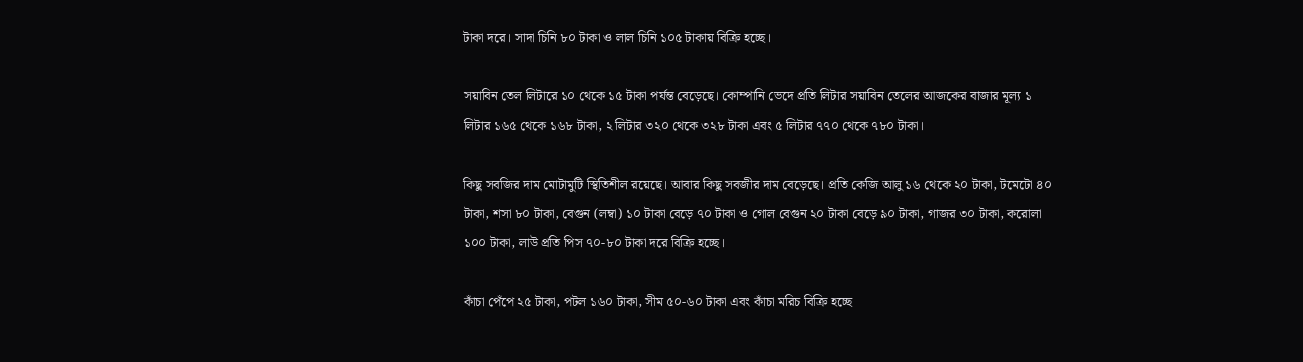টাকা দরে। সাদা চিনি ৮০ টাকা ও লাল চিনি ১০৫ টাকায় বিক্রি হচ্ছে।

সয়াবিন তেল লিটারে ১০ থেকে ১৫ টাকা পর্যন্ত বেড়েছে। কোম্পানি ভেদে প্রতি লিটার সয়াবিন তেলের আজকের বাজার মূল্য ১ লিটার ১৬৫ থেকে ১৬৮ টাকা, ২ লিটার ৩২০ থেকে ৩২৮ টাকা এবং ৫ লিটার ৭৭০ থেকে ৭৮০ টাকা।

কিছু সবজির দাম মোটামুটি স্থিতিশীল রয়েছে। আবার কিছু সবজীর দাম বেড়েছে। প্রতি কেজি আলু ১৬ থেকে ২০ টাকা, টমেটো ৪০ টাকা, শসা ৮০ টাকা, বেগুন (লম্বা) ১০ টাকা বেড়ে ৭০ টাকা ও গোল বেগুন ২০ টাকা বেড়ে ৯০ টাকা, গাজর ৩০ টাকা, করোলা ১০০ টাকা, লাউ প্রতি পিস ৭০-৮০ টাকা দরে বিক্রি হচ্ছে।

কাঁচা পেঁপে ২৫ টাকা, পটল ১৬০ টাকা, সীম ৫০-৬০ টাকা এবং কাঁচা মরিচ বিক্রি হচ্ছে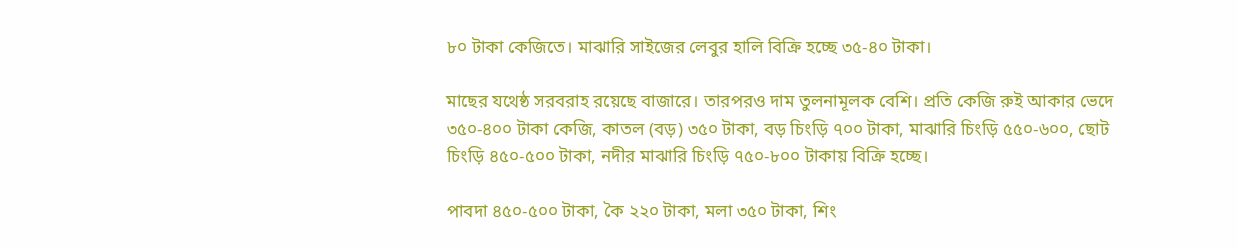৮০ টাকা কেজিতে। মাঝারি সাইজের লেবুর হালি বিক্রি হচ্ছে ৩৫-৪০ টাকা।

মাছের যথেষ্ঠ সরবরাহ রয়েছে বাজারে। তারপরও দাম তুলনামূলক বেশি। প্রতি কেজি রুই আকার ভেদে ৩৫০-৪০০ টাকা কেজি, কাতল (বড়) ৩৫০ টাকা, বড় চিংড়ি ৭০০ টাকা, মাঝারি চিংড়ি ৫৫০-৬০০, ছোট চিংড়ি ৪৫০-৫০০ টাকা, নদীর মাঝারি চিংড়ি ৭৫০-৮০০ টাকায় বিক্রি হচ্ছে।

পাবদা ৪৫০-৫০০ টাকা, কৈ ২২০ টাকা, মলা ৩৫০ টাকা, শিং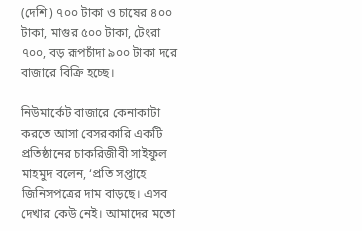(দেশি) ৭০০ টাকা ও চাষের ৪০০ টাকা, মাগুর ৫০০ টাকা, টেংরা ৭০০, বড় রূপচাঁদা ৯০০ টাকা দরে বাজারে বিক্রি হচ্ছে।

নিউমা‌র্কেট বাজারে কেনাকাটা কর‌তে আসা বেসরকা‌রি একটি প্রতিষ্ঠানের চাকরিজীবী সাইফুল মাহমুদ ব‌লেন, ‘প্রতি সপ্তা‌হে জি‌নিসপ‌ত্রের দাম বাড়‌ছে। এসব দেখার কেউ নেই। আমা‌দের ম‌তো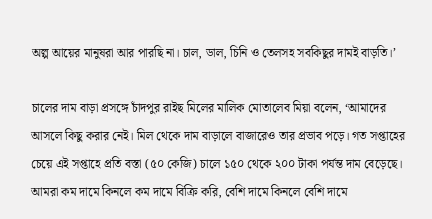অল্প আ‌য়ের মানুষরা আর পার‌ছি না। চাল, ডাল, চি‌নি ও তেলসহ সব‌কিছুর দামই বাড়‌তি।’

চা‌লের দাম বাড়া প্রস‌ঙ্গে চাঁদপুর রাইছ মি‌লের মালিক মোতা‌লেব মিয়া ব‌লেন, ‘আমা‌দের আস‌লে ‌কিছু করার নেই। মিল থে‌কে দাম বাড়‌ালে বাজারেও তার প্রভাব প‌ড়ে। গত সপ্তা‌হের চে‌য়ে এই সপ্তা‌হে প্রতি বস্তা (৫০ কে‌জি) চা‌লে ১৫০ থে‌কে ২০০ টাকা পর্যন্ত দাম বে‌ড়ে‌ছে। আমরা কম দা‌মে কিন‌লে কম দামে বিক্রি করি, বে‌শি দামে কিন‌লে বে‌শি দা‌মে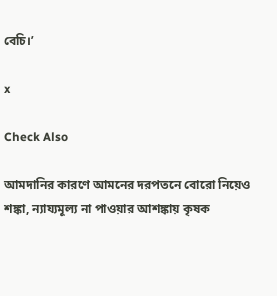বে‌চি।’

x

Check Also

আমদানির কারণে আমনের দরপতনে বোরো নিয়েও শঙ্কা, ন্যায্যমূল্য না পাওয়ার আশঙ্কায় কৃষক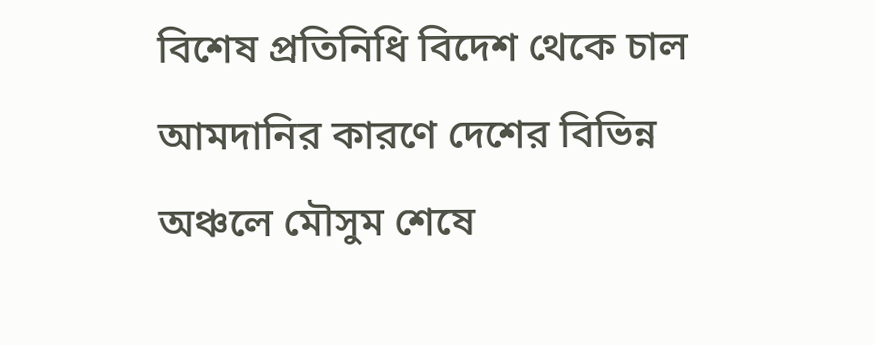বিশেষ প্রতিনিধি বিদেশ থেকে চাল আমদানির কারণে দেশের বিভিন্ন অঞ্চলে মৌসুম শেষে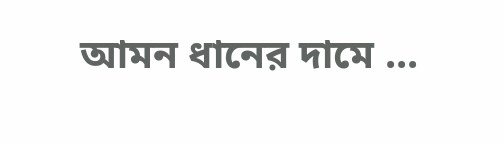আমন ধানের দামে ...